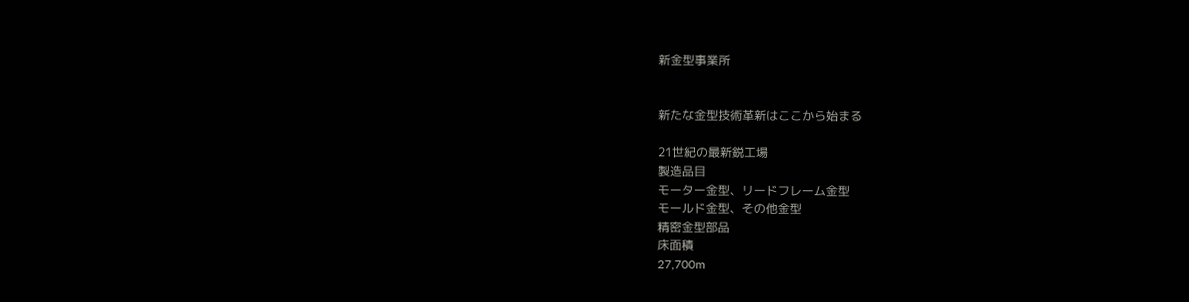新金型事業所


新たな金型技術革新はここから始まる

21世紀の最新鋭工場
製造品目
モーター金型、リードフレーム金型
モールド金型、その他金型
精密金型部品
床面積
27,700m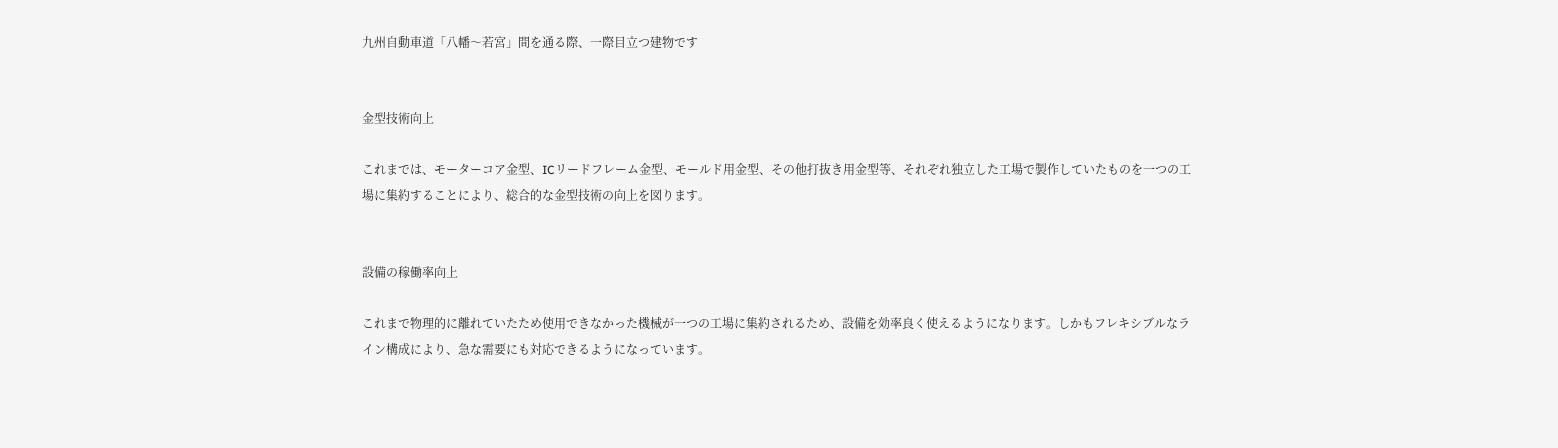九州自動車道「八幡〜若宮」間を通る際、一際目立つ建物です


金型技術向上

これまでは、モーターコア金型、ICリードフレーム金型、モールド用金型、その他打抜き用金型等、それぞれ独立した工場で製作していたものを一つの工場に集約することにより、総合的な金型技術の向上を図ります。


設備の稼働率向上

これまで物理的に離れていたため使用できなかった機械が一つの工場に集約されるため、設備を効率良く使えるようになります。しかもフレキシブルなライン構成により、急な需要にも対応できるようになっています。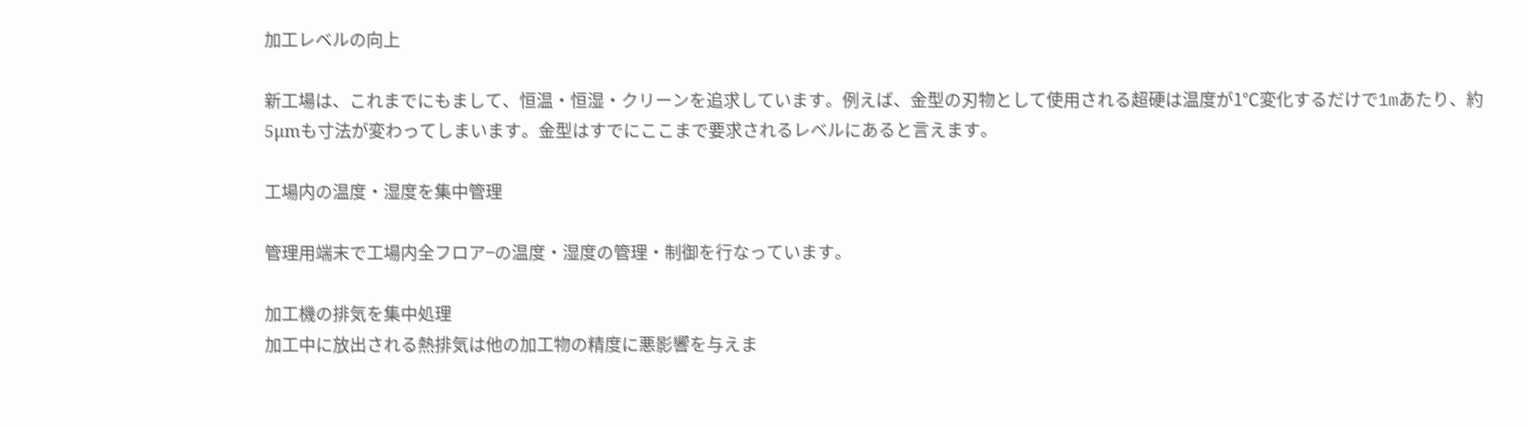加工レベルの向上

新工場は、これまでにもまして、恒温・恒湿・クリーンを追求しています。例えば、金型の刃物として使用される超硬は温度が1℃変化するだけで1mあたり、約5μmも寸法が変わってしまいます。金型はすでにここまで要求されるレベルにあると言えます。

工場内の温度・湿度を集中管理

管理用端末で工場内全フロア−の温度・湿度の管理・制御を行なっています。

加工機の排気を集中処理
加工中に放出される熱排気は他の加工物の精度に悪影響を与えま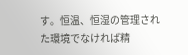す。恒温、恒湿の管理された環境でなければ精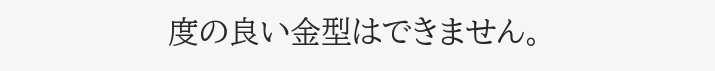度の良い金型はできません。